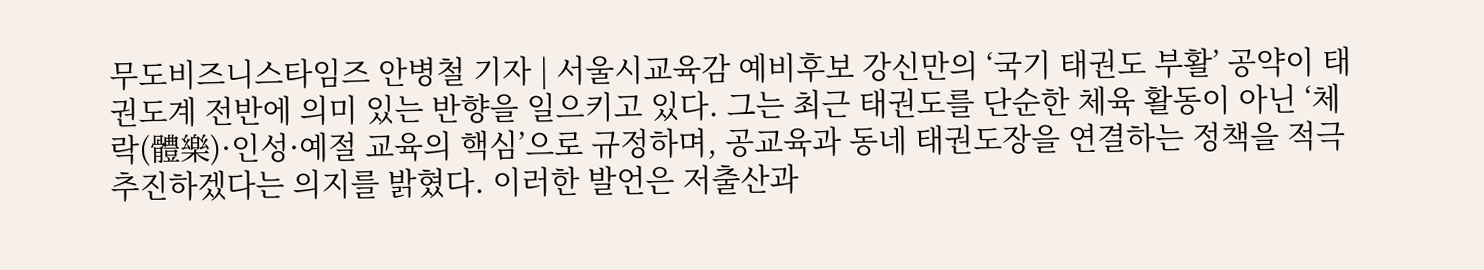무도비즈니스타임즈 안병철 기자 | 서울시교육감 예비후보 강신만의 ‘국기 태권도 부활’ 공약이 태권도계 전반에 의미 있는 반향을 일으키고 있다. 그는 최근 태권도를 단순한 체육 활동이 아닌 ‘체락(體樂)·인성·예절 교육의 핵심’으로 규정하며, 공교육과 동네 태권도장을 연결하는 정책을 적극 추진하겠다는 의지를 밝혔다. 이러한 발언은 저출산과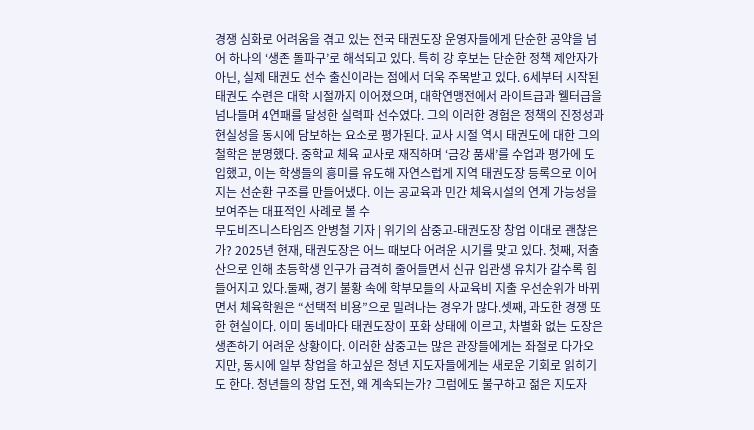경쟁 심화로 어려움을 겪고 있는 전국 태권도장 운영자들에게 단순한 공약을 넘어 하나의 ‘생존 돌파구’로 해석되고 있다. 특히 강 후보는 단순한 정책 제안자가 아닌, 실제 태권도 선수 출신이라는 점에서 더욱 주목받고 있다. 6세부터 시작된 태권도 수련은 대학 시절까지 이어졌으며, 대학연맹전에서 라이트급과 웰터급을 넘나들며 4연패를 달성한 실력파 선수였다. 그의 이러한 경험은 정책의 진정성과 현실성을 동시에 담보하는 요소로 평가된다. 교사 시절 역시 태권도에 대한 그의 철학은 분명했다. 중학교 체육 교사로 재직하며 ‘금강 품새’를 수업과 평가에 도입했고, 이는 학생들의 흥미를 유도해 자연스럽게 지역 태권도장 등록으로 이어지는 선순환 구조를 만들어냈다. 이는 공교육과 민간 체육시설의 연계 가능성을 보여주는 대표적인 사례로 볼 수
무도비즈니스타임즈 안병철 기자 | 위기의 삼중고-태권도장 창업 이대로 괜찮은가? 2025년 현재, 태권도장은 어느 때보다 어려운 시기를 맞고 있다. 첫째, 저출산으로 인해 초등학생 인구가 급격히 줄어들면서 신규 입관생 유치가 갈수록 힘들어지고 있다.둘째, 경기 불황 속에 학부모들의 사교육비 지출 우선순위가 바뀌면서 체육학원은 “선택적 비용”으로 밀려나는 경우가 많다.셋째, 과도한 경쟁 또한 현실이다. 이미 동네마다 태권도장이 포화 상태에 이르고, 차별화 없는 도장은 생존하기 어려운 상황이다. 이러한 삼중고는 많은 관장들에게는 좌절로 다가오지만, 동시에 일부 창업을 하고싶은 청년 지도자들에게는 새로운 기회로 읽히기도 한다. 청년들의 창업 도전, 왜 계속되는가? 그럼에도 불구하고 젊은 지도자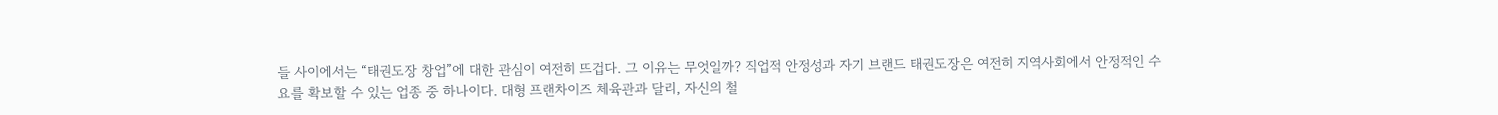들 사이에서는 “태권도장 창업”에 대한 관심이 여전히 뜨겁다. 그 이유는 무엇일까? 직업적 안정성과 자기 브랜드 태권도장은 여전히 지역사회에서 안정적인 수요를 확보할 수 있는 업종 중 하나이다. 대형 프랜차이즈 체육관과 달리, 자신의 철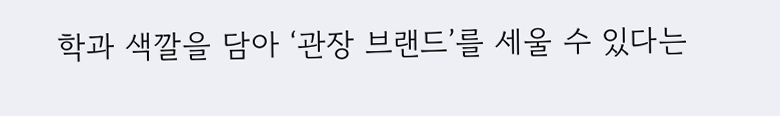학과 색깔을 담아 ‘관장 브랜드’를 세울 수 있다는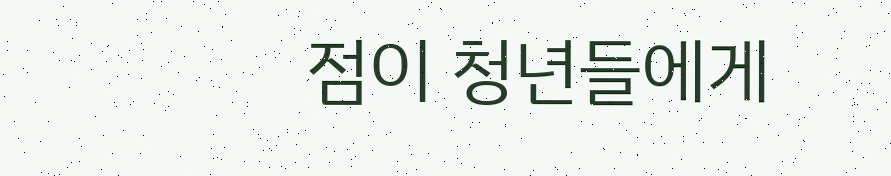점이 청년들에게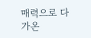매력으로 다가온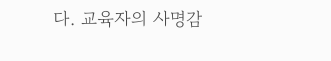다. 교육자의 사명감